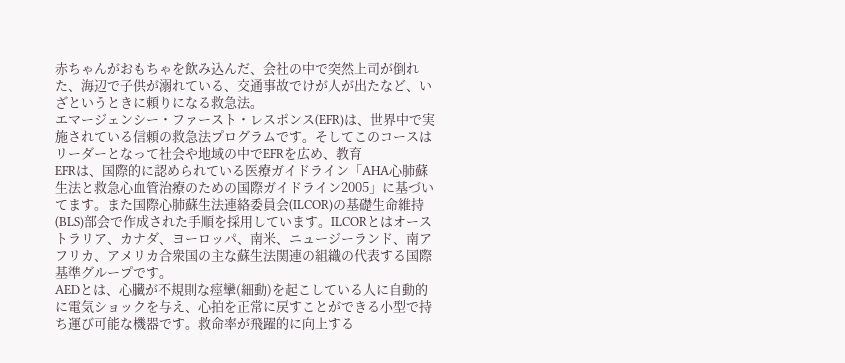赤ちゃんがおもちゃを飲み込んだ、会社の中で突然上司が倒れた、海辺で子供が溺れている、交通事故でけが人が出たなど、いざというときに頼りになる救急法。
エマージェンシー・ファースト・レスポンス(EFR)は、世界中で実施されている信頼の救急法プログラムです。そしてこのコースはリーダーとなって社会や地域の中でEFRを広め、教育
EFRは、国際的に認められている医療ガイドライン「AHA心肺蘇生法と救急心血管治療のための国際ガイドライン2005」に基づいてます。また国際心肺蘇生法連絡委員会(ILCOR)の基礎生命維持(BLS)部会で作成された手順を採用しています。ILCORとはオーストラリア、カナダ、ヨーロッパ、南米、ニュージーランド、南アフリカ、アメリカ合衆国の主な蘇生法関連の組織の代表する国際基準グループです。
AEDとは、心臓が不規則な痙攣(細動)を起こしている人に自動的に電気ショックを与え、心拍を正常に戻すことができる小型で持ち運び可能な機器です。救命率が飛躍的に向上する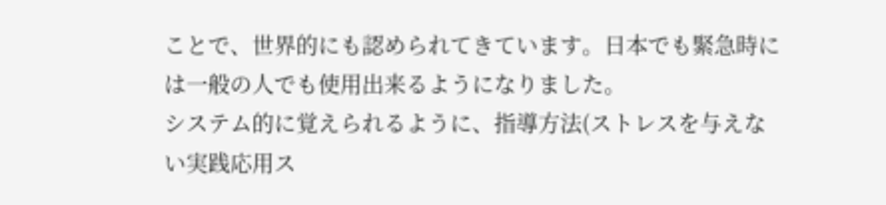ことで、世界的にも認められてきています。日本でも緊急時には一般の人でも使用出来るようになりました。
システム的に覚えられるように、指導方法(ストレスを与えない実践応用ス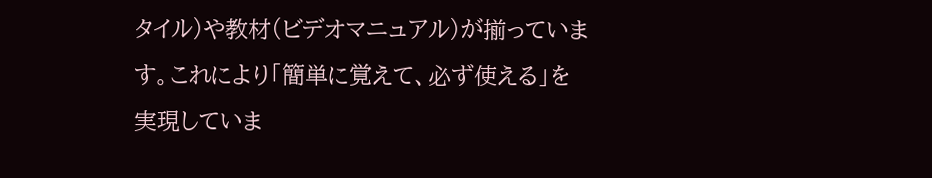タイル)や教材(ビデオマニュアル)が揃っています。これにより「簡単に覚えて、必ず使える」を実現していま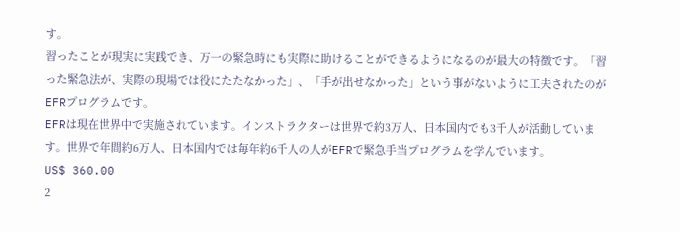す。
習ったことが現実に実践でき、万一の緊急時にも実際に助けることができるようになるのが最大の特徴です。「習った緊急法が、実際の現場では役にたたなかった」、「手が出せなかった」という事がないように工夫されたのがEFRプログラムです。
EFRは現在世界中で実施されています。インストラクターは世界で約3万人、日本国内でも3千人が活動しています。世界で年間約6万人、日本国内では毎年約6千人の人がEFRで緊急手当プログラムを学んでいます。
US$ 360.00
2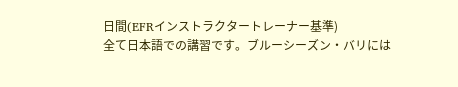日間(EFRインストラクタートレーナー基準)
全て日本語での講習です。ブルーシーズン・バリには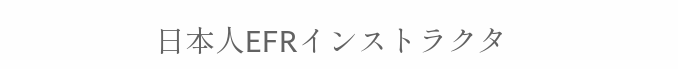日本人EFRインストラクタ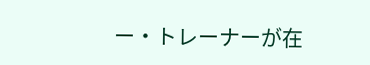ー・トレーナーが在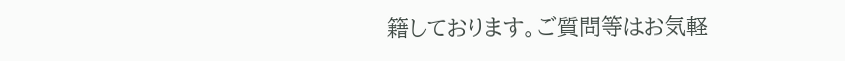籍しております。ご質問等はお気軽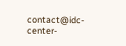contact@idc-center-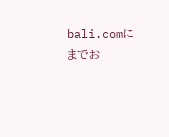bali.comにまでお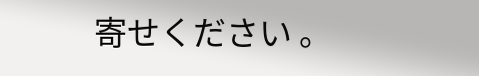寄せください 。